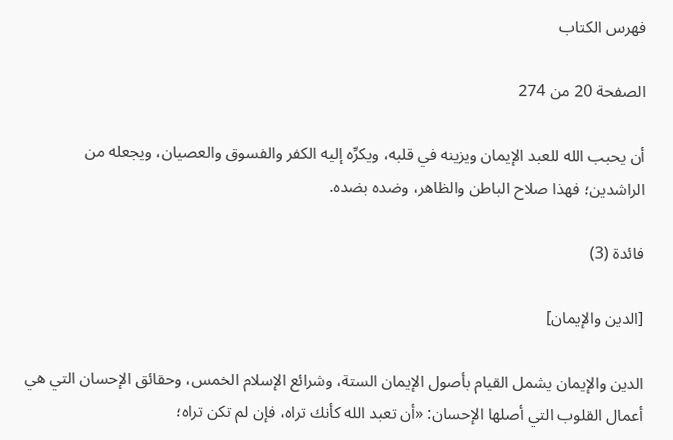فهرس الكتاب

الصفحة 20 من 274

أن يحبب الله للعبد الإيمان ويزينه في قلبه، ويكرِّه إليه الكفر والفسوق والعصيان، ويجعله من الراشدين؛ فهذا صلاح الباطن والظاهر، وضده بضده.

فائدة (3)

[الدين والإيمان]

الدين والإيمان يشمل القيام بأصول الإيمان الستة، وشرائع الإسلام الخمس، وحقائق الإحسان التي هي أعمال القلوب التي أصلها الإحسان: «أن تعبد الله كأنك تراه، فإن لم تكن تراه؛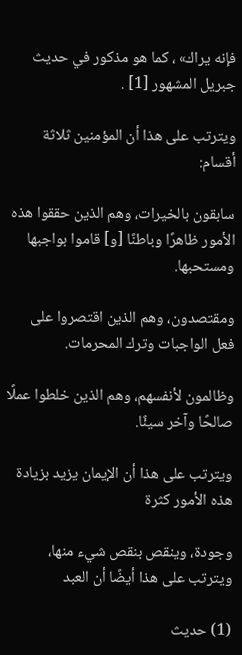فإنه يراك» ، كما هو مذكور في حديث جبريل المشهور [1] .

ويترتب على هذا أن المؤمنين ثلاثة أقسام:

سابقون بالخيرات، وهم الذين حققوا هذه الأمور ظاهرًا وباطنًا [و] قاموا بواجبها ومستحبها.

ومقتصدون، وهم الذين اقتصروا على فعل الواجبات وترك المحرمات.

وظالمون لأنفسهم، وهم الذين خلطوا عملًا صالحًا وآخر سيئًا.

ويترتب على هذا أن الإيمان يزيد بزيادة هذه الأمور كثرة

وجودة، وينقص بنقص شيء منها، ويترتب على هذا أيضًا أن العبد

(1) حديث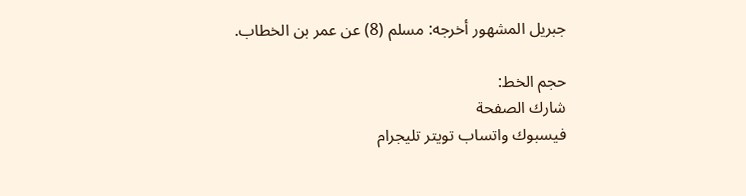جبريل المشهور أخرجه: مسلم (8) عن عمر بن الخطاب.

حجم الخط:
شارك الصفحة
فيسبوك واتساب تويتر تليجرام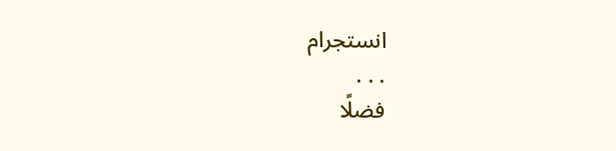انستجرام
. . .
فضلًا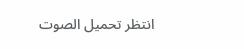انتظر تحميل الصوت